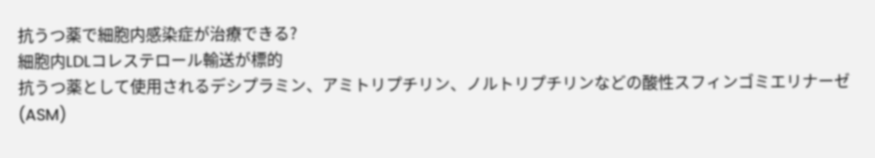抗うつ薬で細胞内感染症が治療できる?
細胞内LDLコレステロール輸送が標的
抗うつ薬として使用されるデシプラミン、アミトリプチリン、ノルトリプチリンなどの酸性スフィンゴミエリナーゼ(ASM)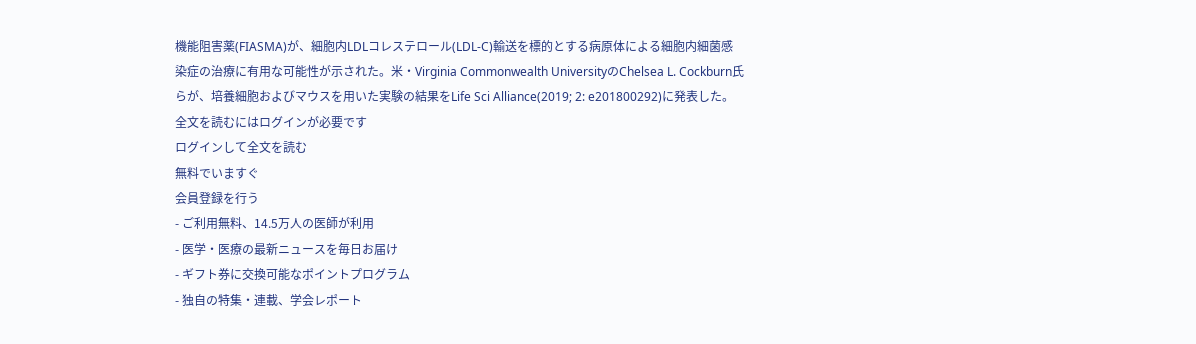機能阻害薬(FIASMA)が、細胞内LDLコレステロール(LDL-C)輸送を標的とする病原体による細胞内細菌感染症の治療に有用な可能性が示された。米・Virginia Commonwealth UniversityのChelsea L. Cockburn氏らが、培養細胞およびマウスを用いた実験の結果をLife Sci Alliance(2019; 2: e201800292)に発表した。
全文を読むにはログインが必要です
ログインして全文を読む
無料でいますぐ
会員登録を行う
- ご利用無料、14.5万人の医師が利用
- 医学・医療の最新ニュースを毎日お届け
- ギフト券に交換可能なポイントプログラム
- 独自の特集・連載、学会レポート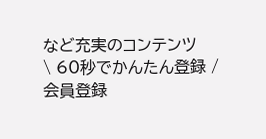など充実のコンテンツ
\ 60秒でかんたん登録 /
会員登録